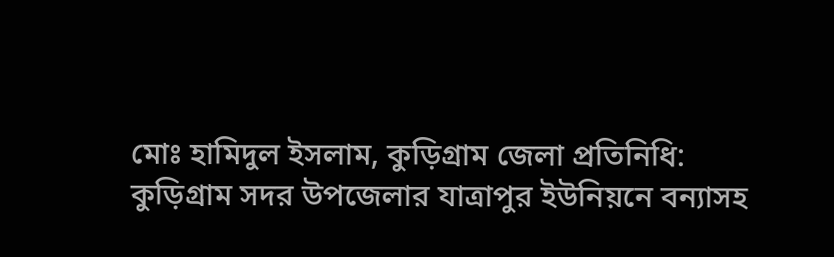মোঃ হামিদুল ইসলাম, কুড়িগ্রাম জেলা প্রতিনিধি:
কুড়িগ্রাম সদর উপজেলার যাত্রাপুর ইউনিয়নে বন্যাসহ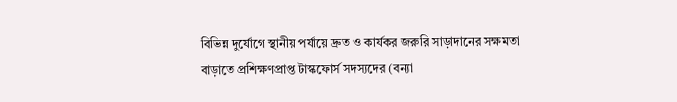বিভিন্ন দুর্যোগে স্থানীয় পর্যায়ে দ্রুত ও কার্যকর জরুরি সাড়াদানের সক্ষমতা বাড়াতে প্রশিক্ষণপ্রাপ্ত টাস্কফোর্স সদস্যদের (বন্যা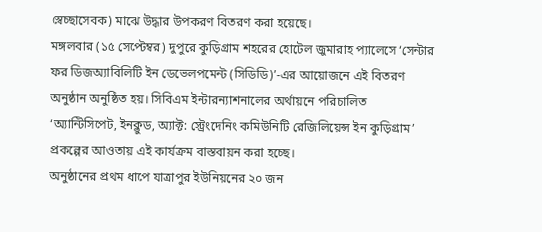স্বেচ্ছাসেবক) মাঝে উদ্ধার উপকরণ বিতরণ করা হয়েছে।
মঙ্গলবার (১৫ সেপ্টেম্বর) দুপুরে কুড়িগ্রাম শহরের হোটেল জুমারাহ প্যালেসে ‘সেন্টার ফর ডিজঅ্যাবিলিটি ইন ডেভেলপমেন্ট (সিডিডি)’-এর আয়োজনে এই বিতরণ অনুষ্ঠান অনুষ্ঠিত হয়। সিবিএম ইন্টারন্যাশনালের অর্থায়নে পরিচালিত ‘অ্যান্টিসিপেট, ইনক্লুড, অ্যাক্ট: স্ট্রেংদেনিং কমিউনিটি রেজিলিয়েন্স ইন কুড়িগ্রাম’ প্রকল্পের আওতায় এই কার্যক্রম বাস্তবায়ন করা হচ্ছে।
অনুষ্ঠানের প্রথম ধাপে যাত্রাপুর ইউনিয়নের ২০ জন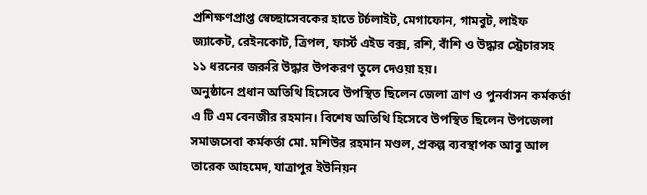প্রশিক্ষণপ্রাপ্ত স্বেচ্ছাসেবকের হাতে টর্চলাইট, মেগাফোন, গামবুট, লাইফ জ্যাকেট, রেইনকোট, ত্রিপল, ফার্স্ট এইড বক্স, রশি, বাঁশি ও উদ্ধার স্ট্রেচারসহ ১১ ধরনের জরুরি উদ্ধার উপকরণ তুলে দেওয়া হয়।
অনুষ্ঠানে প্রধান অতিথি হিসেবে উপস্থিত ছিলেন জেলা ত্রাণ ও পুনর্বাসন কর্মকর্তা এ টি এম বেনজীর রহমান। বিশেষ অতিথি হিসেবে উপস্থিত ছিলেন উপজেলা সমাজসেবা কর্মকর্তা মো. মশিউর রহমান মণ্ডল, প্রকল্প ব্যবস্থাপক আবু আল তারেক আহমেদ, যাত্রাপুর ইউনিয়ন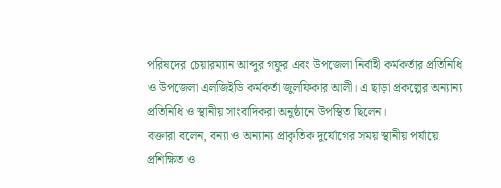পরিষদের চেয়ারম্যান আব্দুর গফুর এবং উপজেলা নির্বাহী কর্মকর্তার প্রতিনিধি ও উপজেলা এলজিইডি কর্মকর্তা জুলফিকার আলী। এ ছাড়া প্রকল্পের অন্যান্য প্রতিনিধি ও স্থানীয় সাংবাদিকরা অনুষ্ঠানে উপস্থিত ছিলেন।
বক্তারা বলেন, বন্যা ও অন্যান্য প্রাকৃতিক দুর্যোগের সময় স্থানীয় পর্যায়ে প্রশিক্ষিত ও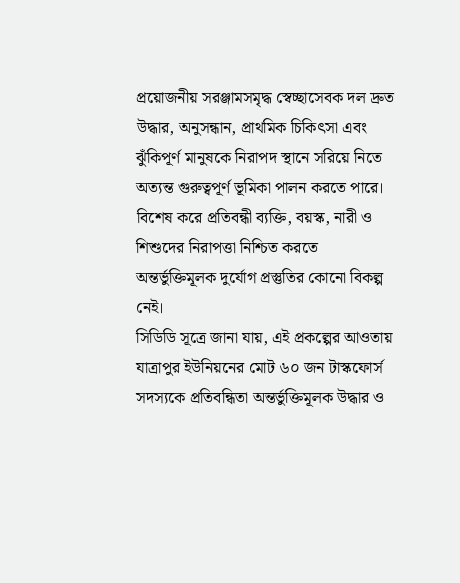প্রয়োজনীয় সরঞ্জামসমৃদ্ধ স্বেচ্ছাসেবক দল দ্রুত উদ্ধার, অনুসন্ধান, প্রাথমিক চিকিৎসা এবং ঝুঁকিপূর্ণ মানুষকে নিরাপদ স্থানে সরিয়ে নিতে অত্যন্ত গুরুত্বপূর্ণ ভূমিকা পালন করতে পারে। বিশেষ করে প্রতিবন্ধী ব্যক্তি, বয়স্ক, নারী ও শিশুদের নিরাপত্তা নিশ্চিত করতে অন্তর্ভুক্তিমূলক দুর্যোগ প্রস্তুতির কোনো বিকল্প নেই।
সিডিডি সূত্রে জানা যায়, এই প্রকল্পের আওতায় যাত্রাপুর ইউনিয়নের মোট ৬০ জন টাস্কফোর্স সদস্যকে প্রতিবন্ধিতা অন্তর্ভুক্তিমূলক উদ্ধার ও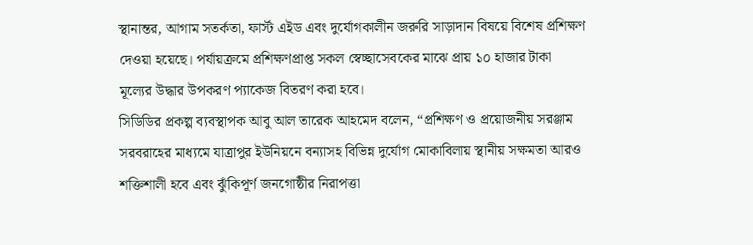স্থানান্তর, আগাম সতর্কতা, ফার্স্ট এইড এবং দুর্যোগকালীন জরুরি সাড়াদান বিষয়ে বিশেষ প্রশিক্ষণ দেওয়া হয়েছে। পর্যায়ক্রমে প্রশিক্ষণপ্রাপ্ত সকল স্বেচ্ছাসেবকের মাঝে প্রায় ১০ হাজার টাকা মূল্যের উদ্ধার উপকরণ প্যাকেজ বিতরণ করা হবে।
সিডিডির প্রকল্প ব্যবস্থাপক আবু আল তারেক আহমেদ বলেন, “প্রশিক্ষণ ও প্রয়োজনীয় সরঞ্জাম সরবরাহের মাধ্যমে যাত্রাপুর ইউনিয়নে বন্যাসহ বিভিন্ন দুর্যোগ মোকাবিলায় স্থানীয় সক্ষমতা আরও শক্তিশালী হবে এবং ঝুঁকিপূর্ণ জনগোষ্ঠীর নিরাপত্তা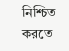নিশ্চিত করতে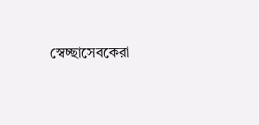স্বেচ্ছাসেবকেরা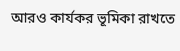আরও কার্যকর ভূমিকা রাখতে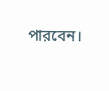পারবেন।